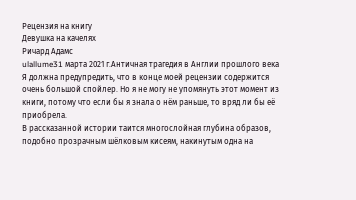Рецензия на книгу
Девушка на качелях
Ричард Адамс
ulallume31 марта 2021 г.Античная трагедия в Англии прошлого века
Я должна предупредить, что в конце моей рецензии содержится очень большой спойлер. Но я не могу не упомянуть этот момент из книги, потому что если бы я знала о нём раньше, то вряд ли бы её приобрела.
В рассказанной истории таится многослойная глубина образов, подобно прозрачным шёлковым кисеям, накинутым одна на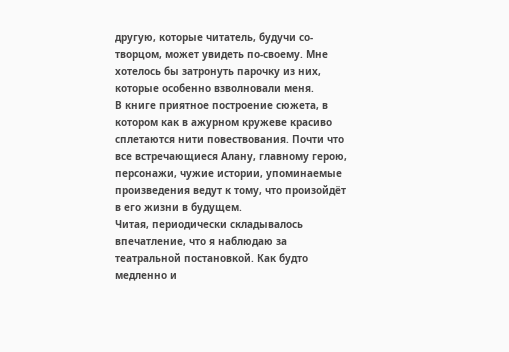другую, которые читатель, будучи со-творцом, может увидеть по-своему. Мне хотелось бы затронуть парочку из них, которые особенно взволновали меня.
В книге приятное построение сюжета, в котором как в ажурном кружеве красиво сплетаются нити повествования. Почти что все встречающиеся Алану, главному герою, персонажи, чужие истории, упоминаемые произведения ведут к тому, что произойдёт в его жизни в будущем.
Читая, периодически складывалось впечатление, что я наблюдаю за театральной постановкой. Как будто медленно и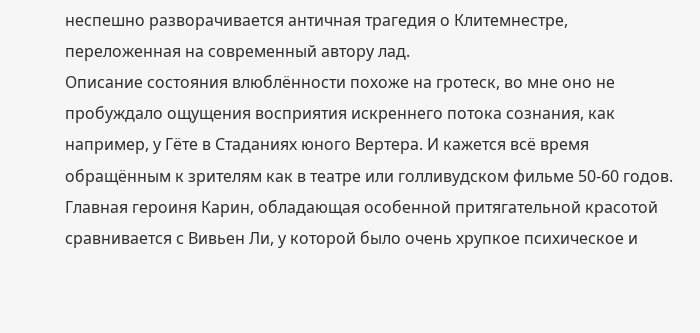неспешно разворачивается античная трагедия о Клитемнестре, переложенная на современный автору лад.
Описание состояния влюблённости похоже на гротеск, во мне оно не пробуждало ощущения восприятия искреннего потока сознания, как например, у Гёте в Стаданиях юного Вертера. И кажется всё время обращённым к зрителям как в театре или голливудском фильме 50-60 годов.
Главная героиня Карин, обладающая особенной притягательной красотой сравнивается с Вивьен Ли, у которой было очень хрупкое психическое и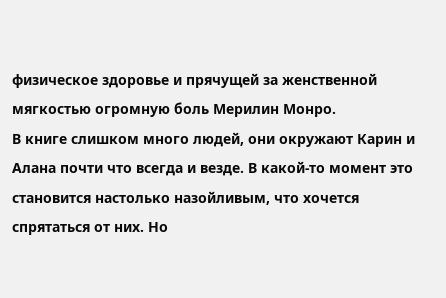физическое здоровье и прячущей за женственной мягкостью огромную боль Мерилин Монро.
В книге слишком много людей, они окружают Карин и Алана почти что всегда и везде. В какой-то момент это становится настолько назойливым, что хочется спрятаться от них. Но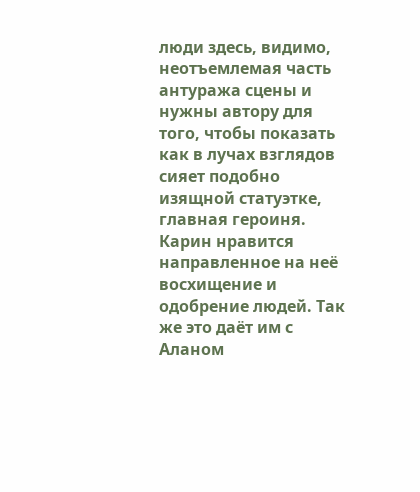люди здесь, видимо, неотъемлемая часть антуража сцены и нужны автору для того, чтобы показать как в лучах взглядов сияет подобно изящной статуэтке, главная героиня. Карин нравится направленное на неё восхищение и одобрение людей. Так же это даёт им с Аланом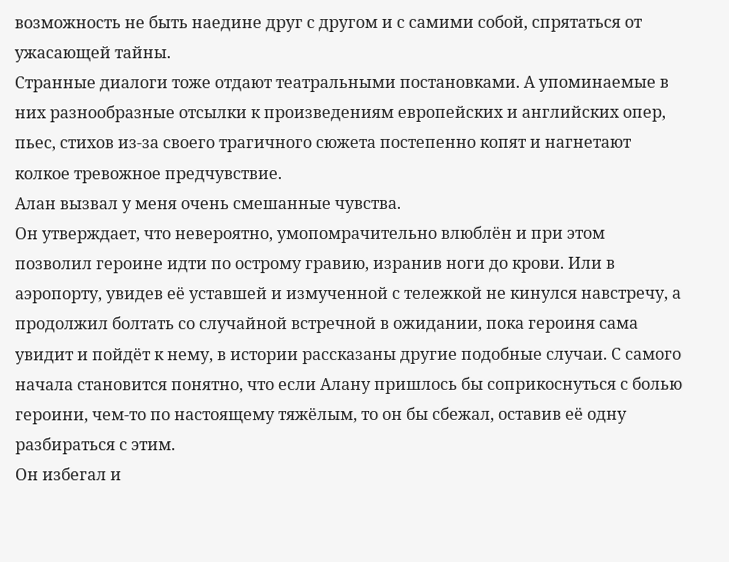возможность не быть наедине друг с другом и с самими собой, спрятаться от ужасающей тайны.
Странные диалоги тоже отдают театральными постановками. А упоминаемые в них разнообразные отсылки к произведениям европейских и английских опер, пьес, стихов из-за своего трагичного сюжета постепенно копят и нагнетают колкое тревожное предчувствие.
Алан вызвал у меня очень смешанные чувства.
Он утверждает, что невероятно, умопомрачительно влюблён и при этом позволил героине идти по острому гравию, изранив ноги до крови. Или в аэропорту, увидев её уставшей и измученной с тележкой не кинулся навстречу, а продолжил болтать со случайной встречной в ожидании, пока героиня сама увидит и пойдёт к нему, в истории рассказаны другие подобные случаи. С самого начала становится понятно, что если Алану пришлось бы соприкоснуться с болью героини, чем-то по настоящему тяжёлым, то он бы сбежал, оставив её одну разбираться с этим.
Он избегал и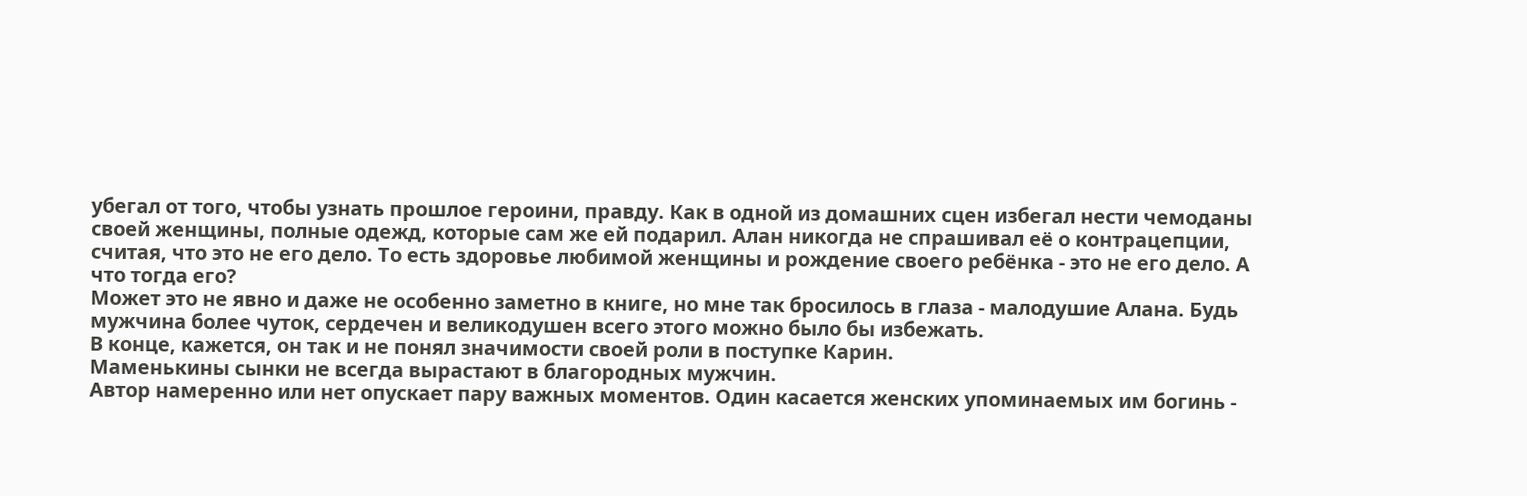убегал от того, чтобы узнать прошлое героини, правду. Как в одной из домашних сцен избегал нести чемоданы своей женщины, полные одежд, которые сам же ей подарил. Алан никогда не спрашивал её о контрацепции, считая, что это не его дело. То есть здоровье любимой женщины и рождение своего ребёнка - это не его дело. А что тогда его?
Может это не явно и даже не особенно заметно в книге, но мне так бросилось в глаза - малодушие Алана. Будь мужчина более чуток, сердечен и великодушен всего этого можно было бы избежать.
В конце, кажется, он так и не понял значимости своей роли в поступке Карин.
Маменькины сынки не всегда вырастают в благородных мужчин.
Автор намеренно или нет опускает пару важных моментов. Один касается женских упоминаемых им богинь -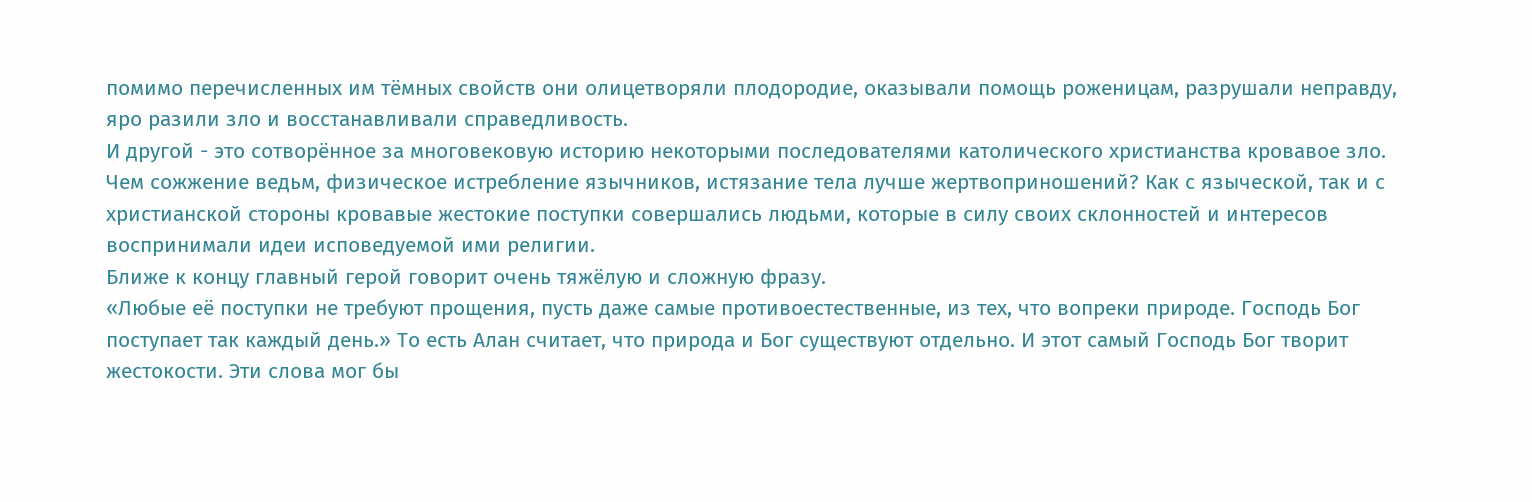помимо перечисленных им тёмных свойств они олицетворяли плодородие, оказывали помощь роженицам, разрушали неправду, яро разили зло и восстанавливали справедливость.
И другой - это сотворённое за многовековую историю некоторыми последователями католического христианства кровавое зло. Чем сожжение ведьм, физическое истребление язычников, истязание тела лучше жертвоприношений? Как с языческой, так и с христианской стороны кровавые жестокие поступки совершались людьми, которые в силу своих склонностей и интересов воспринимали идеи исповедуемой ими религии.
Ближе к концу главный герой говорит очень тяжёлую и сложную фразу.
«Любые её поступки не требуют прощения, пусть даже самые противоестественные, из тех, что вопреки природе. Господь Бог поступает так каждый день.» То есть Алан считает, что природа и Бог существуют отдельно. И этот самый Господь Бог творит жестокости. Эти слова мог бы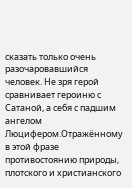сказать только очень разочаровавшийся человек. Не зря герой сравнивает героиню с Сатаной, а себя с падшим ангелом Люцифером.Отражённому в этой фразе противостоянию природы, плотского и христианского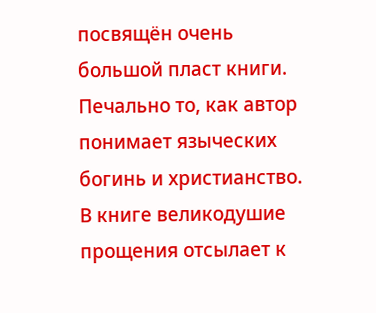посвящён очень большой пласт книги. Печально то, как автор понимает языческих богинь и христианство.
В книге великодушие прощения отсылает к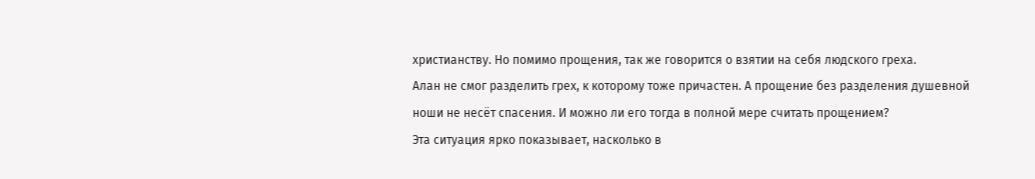христианству. Но помимо прощения, так же говорится о взятии на себя людского греха.
Алан не смог разделить грех, к которому тоже причастен. А прощение без разделения душевной ноши не несёт спасения. И можно ли его тогда в полной мере считать прощением?
Эта ситуация ярко показывает, насколько в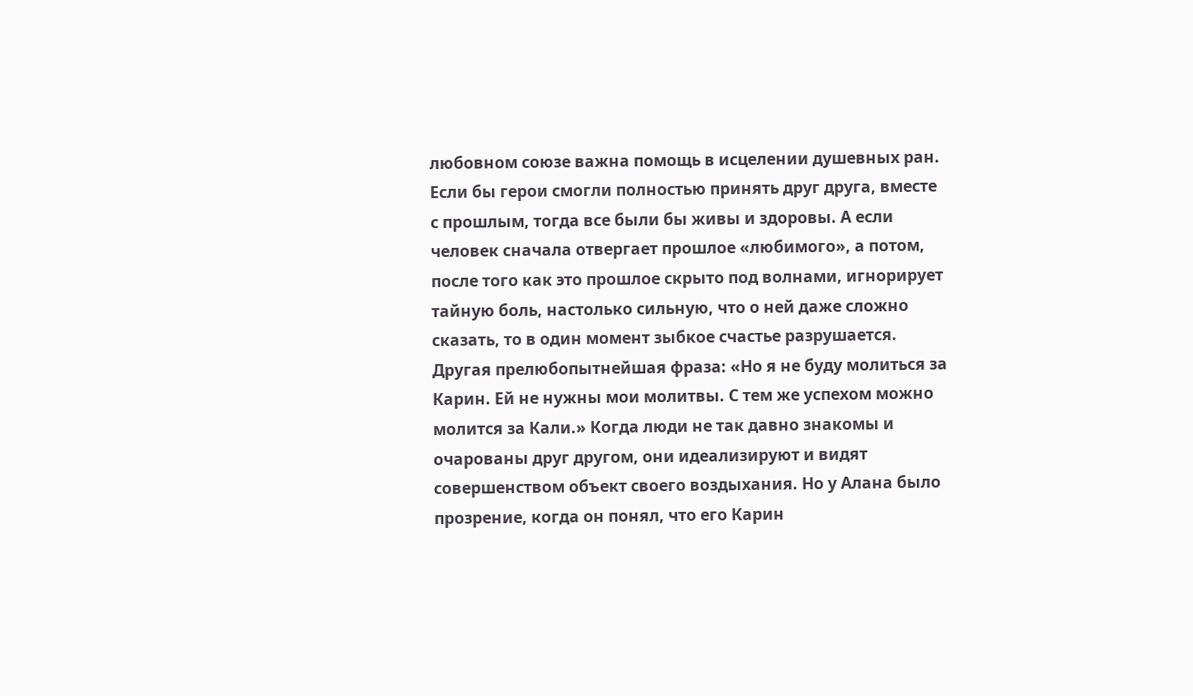любовном союзе важна помощь в исцелении душевных ран. Если бы герои смогли полностью принять друг друга, вместе с прошлым, тогда все были бы живы и здоровы. А если человек сначала отвергает прошлое «любимого», а потом, после того как это прошлое скрыто под волнами, игнорирует тайную боль, настолько сильную, что о ней даже сложно сказать, то в один момент зыбкое счастье разрушается.
Другая прелюбопытнейшая фраза: «Но я не буду молиться за Карин. Ей не нужны мои молитвы. С тем же успехом можно молится за Кали.» Когда люди не так давно знакомы и очарованы друг другом, они идеализируют и видят совершенством объект своего воздыхания. Но у Алана было прозрение, когда он понял, что его Карин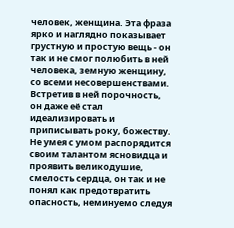человек, женщина. Эта фраза ярко и наглядно показывает грустную и простую вещь - он так и не смог полюбить в ней человека, земную женщину, со всеми несовершенствами. Встретив в ней порочность, он даже её стал идеализировать и приписывать року, божеству. Не умея с умом распорядится своим талантом ясновидца и проявить великодушие, смелость сердца, он так и не понял как предотвратить опасность, неминуемо следуя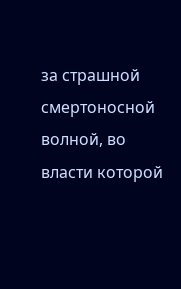за страшной смертоносной волной, во власти которой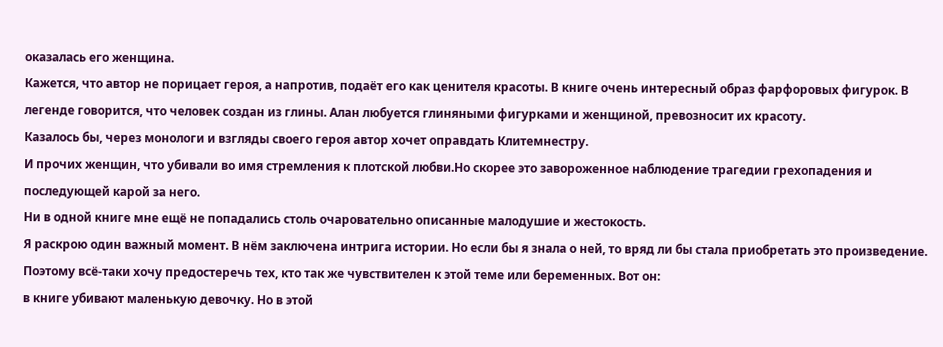оказалась его женщина.
Кажется, что автор не порицает героя, а напротив, подаёт его как ценителя красоты. В книге очень интересный образ фарфоровых фигурок. В легенде говорится, что человек создан из глины. Алан любуется глиняными фигурками и женщиной, превозносит их красоту.
Казалось бы, через монологи и взгляды своего героя автор хочет оправдать Клитемнестру.
И прочих женщин, что убивали во имя стремления к плотской любви.Но скорее это завороженное наблюдение трагедии грехопадения и последующей карой за него.
Ни в одной книге мне ещё не попадались столь очаровательно описанные малодушие и жестокость.
Я раскрою один важный момент. В нём заключена интрига истории. Но если бы я знала о ней, то вряд ли бы стала приобретать это произведение. Поэтому всё-таки хочу предостеречь тех, кто так же чувствителен к этой теме или беременных. Вот он:
в книге убивают маленькую девочку. Но в этой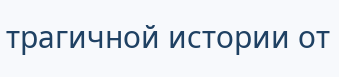трагичной истории от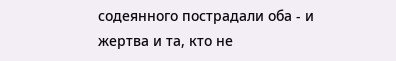содеянного пострадали оба - и жертва и та, кто не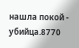нашла покой - убийца.8770